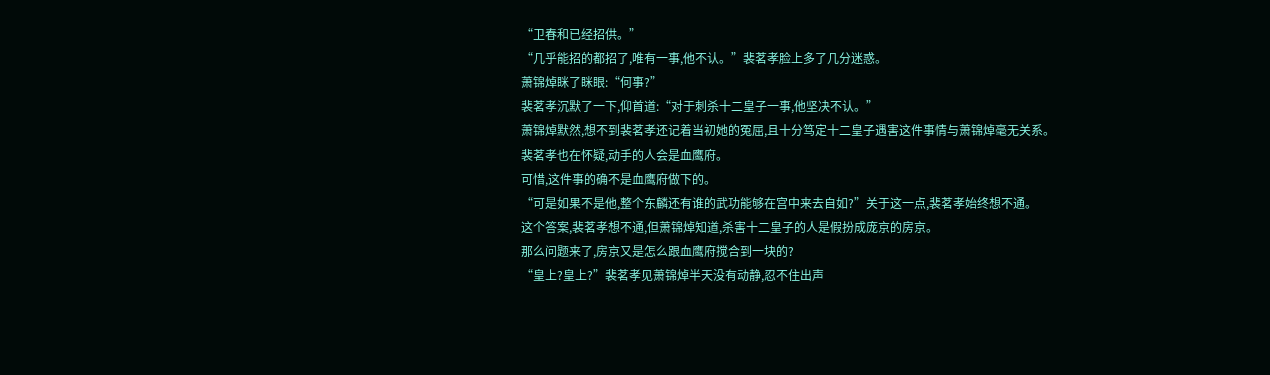“卫春和已经招供。”
“几乎能招的都招了,唯有一事,他不认。”裴茗孝脸上多了几分迷惑。
萧锦焯眯了眯眼:“何事?”
裴茗孝沉默了一下,仰首道:“对于刺杀十二皇子一事,他坚决不认。”
萧锦焯默然,想不到裴茗孝还记着当初她的冤屈,且十分笃定十二皇子遇害这件事情与萧锦焯毫无关系。
裴茗孝也在怀疑,动手的人会是血鹰府。
可惜,这件事的确不是血鹰府做下的。
“可是如果不是他,整个东麟还有谁的武功能够在宫中来去自如?”关于这一点,裴茗孝始终想不通。
这个答案,裴茗孝想不通,但萧锦焯知道,杀害十二皇子的人是假扮成庞京的房京。
那么问题来了,房京又是怎么跟血鹰府搅合到一块的?
“皇上?皇上?”裴茗孝见萧锦焯半天没有动静,忍不住出声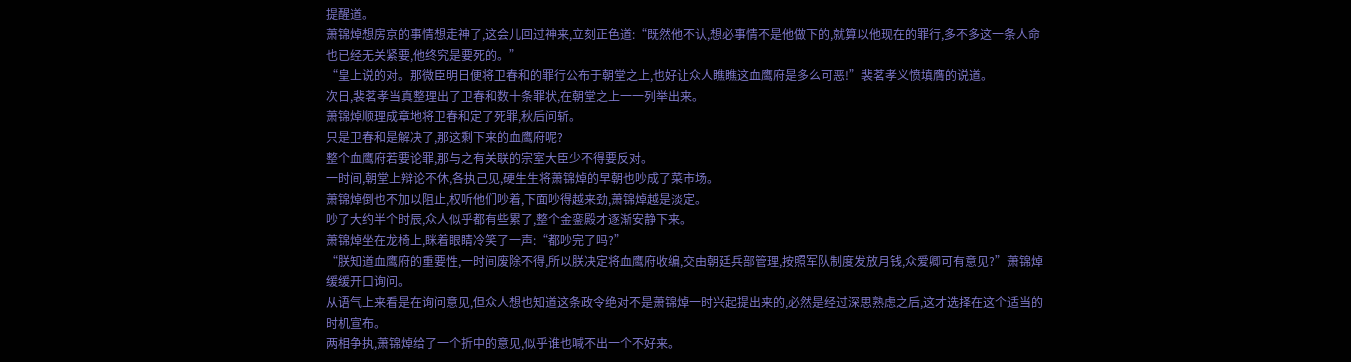提醒道。
萧锦焯想房京的事情想走神了,这会儿回过神来,立刻正色道:“既然他不认,想必事情不是他做下的,就算以他现在的罪行,多不多这一条人命也已经无关紧要,他终究是要死的。”
“皇上说的对。那微臣明日便将卫春和的罪行公布于朝堂之上,也好让众人瞧瞧这血鹰府是多么可恶!”裴茗孝义愤填膺的说道。
次日,裴茗孝当真整理出了卫春和数十条罪状,在朝堂之上一一列举出来。
萧锦焯顺理成章地将卫春和定了死罪,秋后问斩。
只是卫春和是解决了,那这剩下来的血鹰府呢?
整个血鹰府若要论罪,那与之有关联的宗室大臣少不得要反对。
一时间,朝堂上辩论不休,各执己见,硬生生将萧锦焯的早朝也吵成了菜市场。
萧锦焯倒也不加以阻止,权听他们吵着,下面吵得越来劲,萧锦焯越是淡定。
吵了大约半个时辰,众人似乎都有些累了,整个金銮殿才逐渐安静下来。
萧锦焯坐在龙椅上,眯着眼睛冷笑了一声:“都吵完了吗?”
“朕知道血鹰府的重要性,一时间废除不得,所以朕决定将血鹰府收编,交由朝廷兵部管理,按照军队制度发放月钱,众爱卿可有意见?”萧锦焯缓缓开口询问。
从语气上来看是在询问意见,但众人想也知道这条政令绝对不是萧锦焯一时兴起提出来的,必然是经过深思熟虑之后,这才选择在这个适当的时机宣布。
两相争执,萧锦焯给了一个折中的意见,似乎谁也喊不出一个不好来。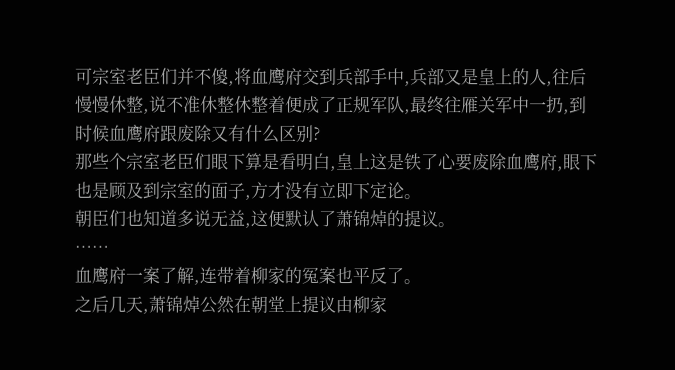可宗室老臣们并不傻,将血鹰府交到兵部手中,兵部又是皇上的人,往后慢慢休整,说不准休整休整着便成了正规军队,最终往雁关军中一扔,到时候血鹰府跟废除又有什么区别?
那些个宗室老臣们眼下算是看明白,皇上这是铁了心要废除血鹰府,眼下也是顾及到宗室的面子,方才没有立即下定论。
朝臣们也知道多说无益,这便默认了萧锦焯的提议。
……
血鹰府一案了解,连带着柳家的冤案也平反了。
之后几天,萧锦焯公然在朝堂上提议由柳家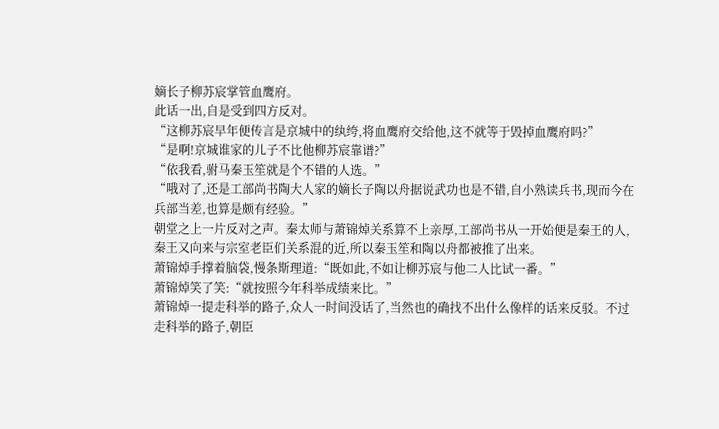嫡长子柳苏宸掌管血鹰府。
此话一出,自是受到四方反对。
“这柳苏宸早年便传言是京城中的纨绔,将血鹰府交给他,这不就等于毁掉血鹰府吗?”
“是啊!京城谁家的儿子不比他柳苏宸靠谱?”
“依我看,驸马秦玉笙就是个不错的人选。”
“哦对了,还是工部尚书陶大人家的嫡长子陶以舟据说武功也是不错,自小熟读兵书,现而今在兵部当差,也算是颇有经验。”
朝堂之上一片反对之声。秦太师与萧锦焯关系算不上亲厚,工部尚书从一开始便是秦王的人,秦王又向来与宗室老臣们关系混的近,所以秦玉笙和陶以舟都被推了出来。
萧锦焯手撑着脑袋,慢条斯理道:“既如此,不如让柳苏宸与他二人比试一番。”
萧锦焯笑了笑:“就按照今年科举成绩来比。”
萧锦焯一提走科举的路子,众人一时间没话了,当然也的确找不出什么像样的话来反驳。不过走科举的路子,朝臣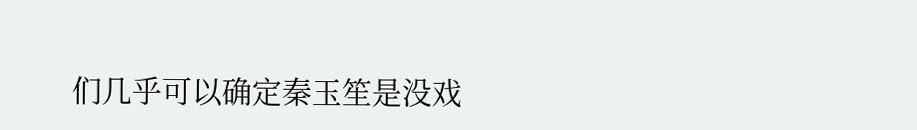们几乎可以确定秦玉笙是没戏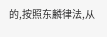的,按照东麟律法,从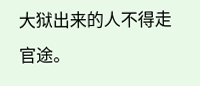大狱出来的人不得走官途。